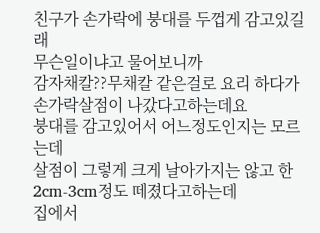친구가 손가락에 붕대를 두껍게 감고있길래
무슨일이냐고 물어보니까
감자채칼??무채칼 같은걸로 요리 하다가 손가락살점이 나갔다고하는데요
붕대를 감고있어서 어느정도인지는 모르는데
살점이 그렇게 크게 날아가지는 않고 한 2cm-3cm정도 떼졌다고하는데
집에서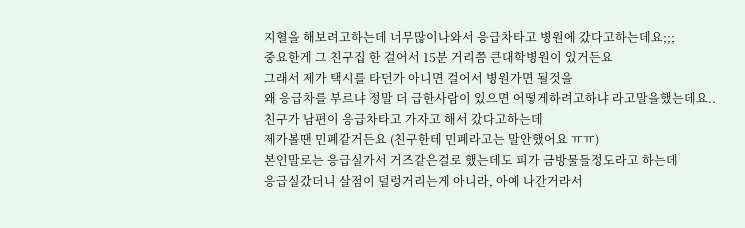지혈을 해보려고하는데 너무많이나와서 응급차타고 병원에 갔다고하는데요;;;
중요한게 그 친구집 한 걸어서 15분 거리쯤 큰대학병원이 있거든요
그래서 제가 택시를 타던가 아니면 걸어서 병원가면 될것을
왜 응급차를 부르냐 정말 더 급한사람이 있으면 어떻게하려고하냐 라고말을했는데요..
친구가 남편이 응급차타고 가자고 해서 갔다고하는데
제가볼땐 민폐같거든요 (친구한테 민폐라고는 말안했어요 ㅠㅠ)
본인말로는 응급실가서 거즈같은걸로 했는데도 피가 금방물들정도라고 하는데
응급실갔더니 살점이 덜렁거리는게 아니라, 아예 나간거라서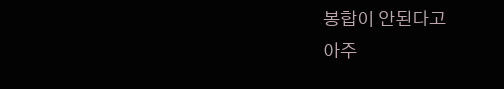봉합이 안된다고
아주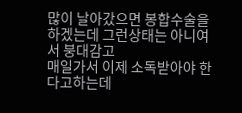많이 날아갔으면 봉합수술을 하겠는데 그런상태는 아니여서 붕대감고
매일가서 이제 소독받아야 한다고하는데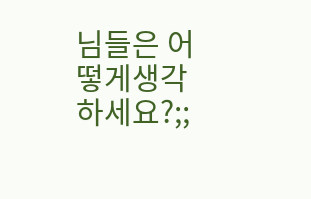님들은 어떻게생각하세요?;;